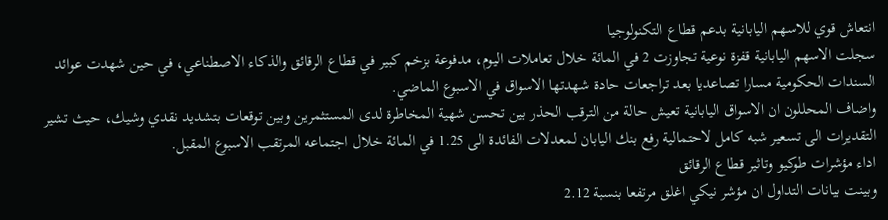انتعاش قوي للاسهم اليابانية بدعم قطاع التكنولوجيا
سجلت الاسهم اليابانية قفزة نوعية تجاوزت 2 في المائة خلال تعاملات اليوم، مدفوعة بزخم كبير في قطاع الرقائق والذكاء الاصطناعي، في حين شهدت عوائد السندات الحكومية مسارا تصاعديا بعد تراجعات حادة شهدتها الاسواق في الاسبوع الماضي.
واضاف المحللون ان الاسواق اليابانية تعيش حالة من الترقب الحذر بين تحسن شهية المخاطرة لدى المستثمرين وبين توقعات بتشديد نقدي وشيك، حيث تشير التقديرات الى تسعير شبه كامل لاحتمالية رفع بنك اليابان لمعدلات الفائدة الى 1.25 في المائة خلال اجتماعه المرتقب الاسبوع المقبل.
اداء مؤشرات طوكيو وتاثير قطاع الرقائق
وبينت بيانات التداول ان مؤشر نيكي اغلق مرتفعا بنسبة 2.12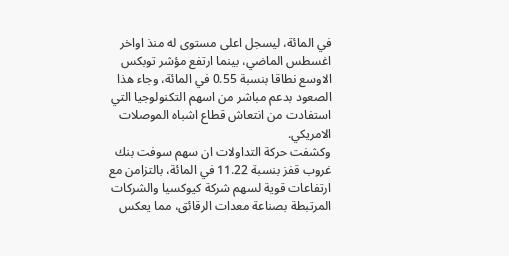في المائة، ليسجل اعلى مستوى له منذ اواخر اغسطس الماضي، بينما ارتفع مؤشر توبكس الاوسع نطاقا بنسبة 0.55 في المائة، وجاء هذا الصعود بدعم مباشر من اسهم التكنولوجيا التي استفادت من انتعاش قطاع اشباه الموصلات الامريكي.
وكشفت حركة التداولات ان سهم سوفت بنك غروب قفز بنسبة 11.22 في المائة، بالتزامن مع ارتفاعات قوية لسهم شركة كيوكسيا والشركات المرتبطة بصناعة معدات الرقائق، مما يعكس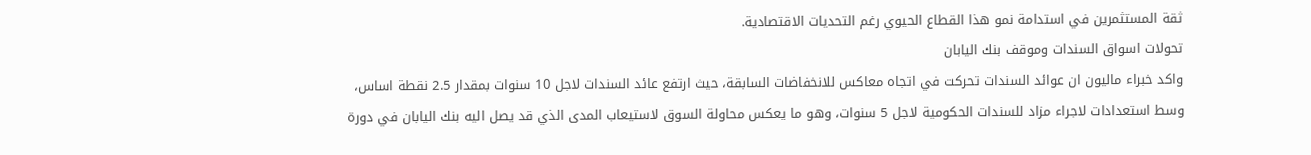ثقة المستثمرين في استدامة نمو هذا القطاع الحيوي رغم التحديات الاقتصادية.
تحولات اسواق السندات وموقف بنك اليابان
واكد خبراء ماليون ان عوائد السندات تحركت في اتجاه معاكس للانخفاضات السابقة، حيث ارتفع عائد السندات لاجل 10 سنوات بمقدار 2.5 نقطة اساس، وسط استعدادات لاجراء مزاد للسندات الحكومية لاجل 5 سنوات، وهو ما يعكس محاولة السوق لاستيعاب المدى الذي قد يصل اليه بنك اليابان في دورة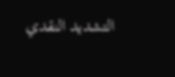التشديد النقدي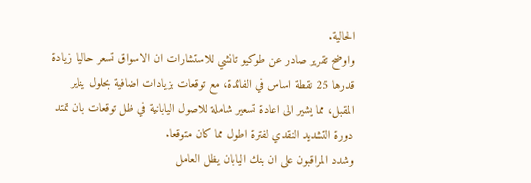الحالية.
واوضح تقرير صادر عن طوكيو تانشي للاستشارات ان الاسواق تسعر حاليا زيادة قدرها 25 نقطة اساس في الفائدة، مع توقعات بزيادات اضافية بحلول يناير المقبل، مما يشير الى اعادة تسعير شاملة للاصول اليابانية في ظل توقعات بان تمتد دورة التشديد النقدي لفترة اطول مما كان متوقعا.
وشدد المراقبون على ان بنك اليابان يظل العامل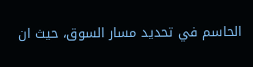الحاسم في تحديد مسار السوق، حيث ان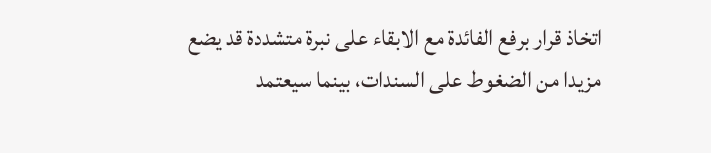اتخاذ قرار برفع الفائدة مع الابقاء على نبرة متشددة قد يضع مزيدا من الضغوط على السندات، بينما سيعتمد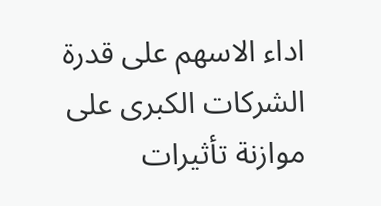اداء الاسهم على قدرة الشركات الكبرى على موازنة تأثيرات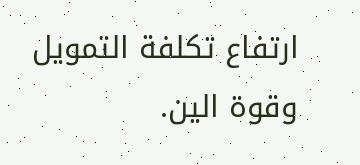ارتفاع تكلفة التمويل وقوة الين.